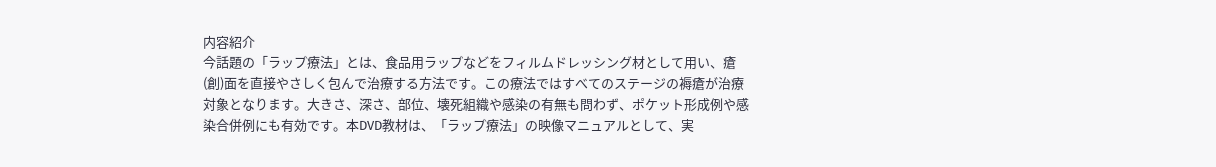内容紹介
今話題の「ラップ療法」とは、食品用ラップなどをフィルムドレッシング材として用い、瘡(創)面を直接やさしく包んで治療する方法です。この療法ではすべてのステージの褥瘡が治療対象となります。大きさ、深さ、部位、壊死組織や感染の有無も問わず、ポケット形成例や感染合併例にも有効です。本DVD教材は、「ラップ療法」の映像マニュアルとして、実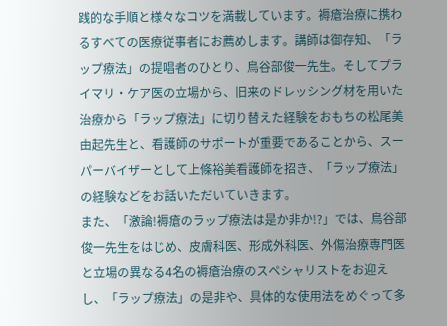践的な手順と様々なコツを満載しています。褥瘡治療に携わるすべての医療従事者にお薦めします。講師は御存知、「ラップ療法」の提唱者のひとり、鳥谷部俊一先生。そしてプライマリ・ケア医の立場から、旧来のドレッシング材を用いた治療から「ラップ療法」に切り替えた経験をおもちの松尾美由起先生と、看護師のサポートが重要であることから、スーパーバイザーとして上條裕美看護師を招き、「ラップ療法」の経験などをお話いただいていきます。
また、「激論!褥瘡のラップ療法は是か非か!?」では、鳥谷部俊一先生をはじめ、皮膚科医、形成外科医、外傷治療専門医と立場の異なる4名の褥瘡治療のスペシャリストをお迎えし、「ラップ療法」の是非や、具体的な使用法をめぐって多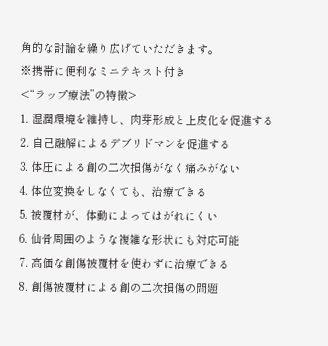角的な討論を繰り広げていただきます。
※携帯に便利なミニテキスト付き
<“ラップ療法”の特徴>
1. 湿潤環境を維持し、肉芽形成と上皮化を促進する
2. 自己融解によるデブリドマンを促進する
3. 体圧による創の二次損傷がなく痛みがない
4. 体位変換をしなくても、治療できる
5. 被覆材が、体動によってはがれにくい
6. 仙骨周囲のような複雑な形状にも対応可能
7. 高価な創傷被覆材を使わずに治療できる
8. 創傷被覆材による創の二次損傷の問題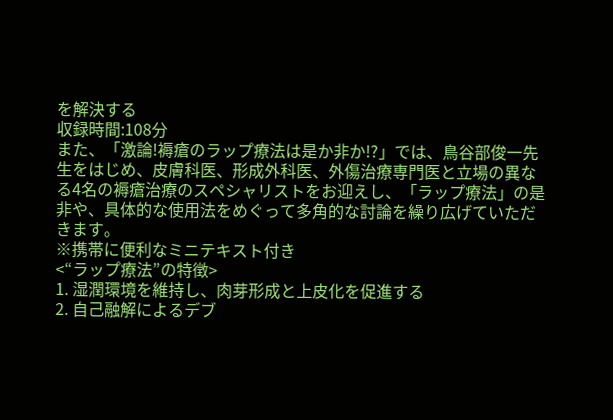を解決する
収録時間:108分
また、「激論!褥瘡のラップ療法は是か非か!?」では、鳥谷部俊一先生をはじめ、皮膚科医、形成外科医、外傷治療専門医と立場の異なる4名の褥瘡治療のスペシャリストをお迎えし、「ラップ療法」の是非や、具体的な使用法をめぐって多角的な討論を繰り広げていただきます。
※携帯に便利なミニテキスト付き
<“ラップ療法”の特徴>
1. 湿潤環境を維持し、肉芽形成と上皮化を促進する
2. 自己融解によるデブ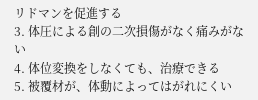リドマンを促進する
3. 体圧による創の二次損傷がなく痛みがない
4. 体位変換をしなくても、治療できる
5. 被覆材が、体動によってはがれにくい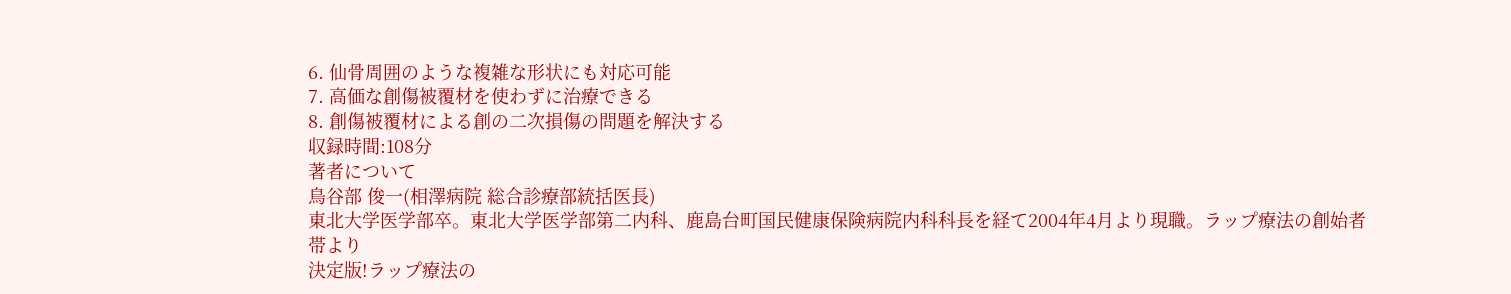6. 仙骨周囲のような複雑な形状にも対応可能
7. 高価な創傷被覆材を使わずに治療できる
8. 創傷被覆材による創の二次損傷の問題を解決する
収録時間:108分
著者について
鳥谷部 俊一(相澤病院 総合診療部統括医長)
東北大学医学部卒。東北大学医学部第二内科、鹿島台町国民健康保険病院内科科長を経て2004年4月より現職。ラップ療法の創始者
帯より
決定版!ラップ療法の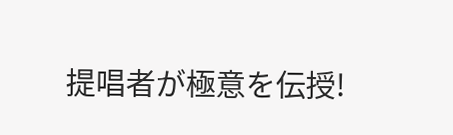提唱者が極意を伝授!